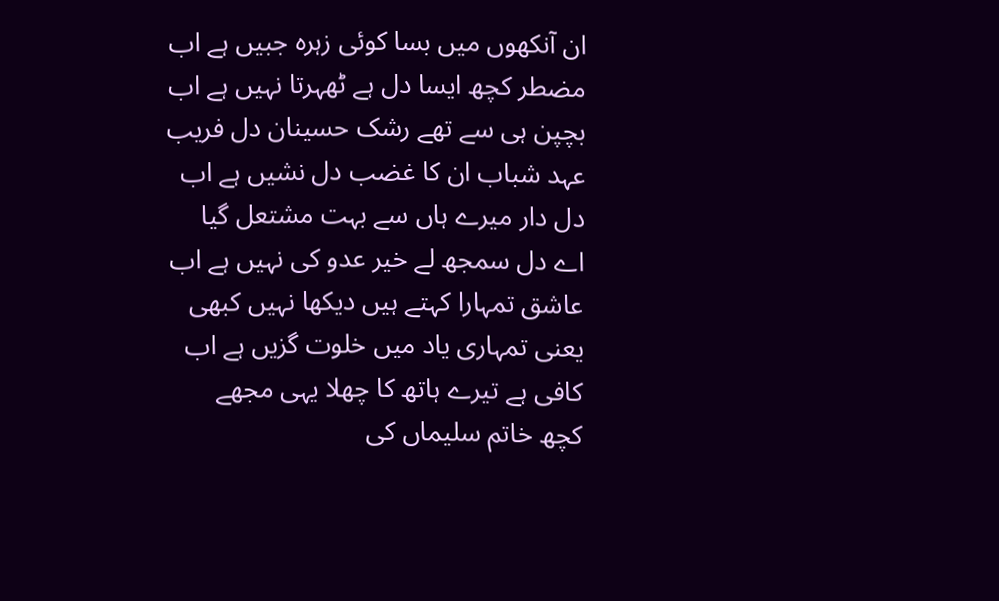ان آنکھوں میں بسا کوئی زہرہ جبیں ہے اب
مضطر کچھ ایسا دل ہے ٹھہرتا نہیں ہے اب
بچپن ہی سے تھے رشک حسینان دل فریب
عہد شباب ان کا غضب دل نشیں ہے اب
دل دار میرے ہاں سے بہت مشتعل گیا
اے دل سمجھ لے خیر عدو کی نہیں ہے اب
عاشق تمہارا کہتے ہیں دیکھا نہیں کبھی
یعنی تمہاری یاد میں خلوت گزیں ہے اب
کافی ہے تیرے ہاتھ کا چھلا یہی مجھے
کچھ خاتم سلیماں کی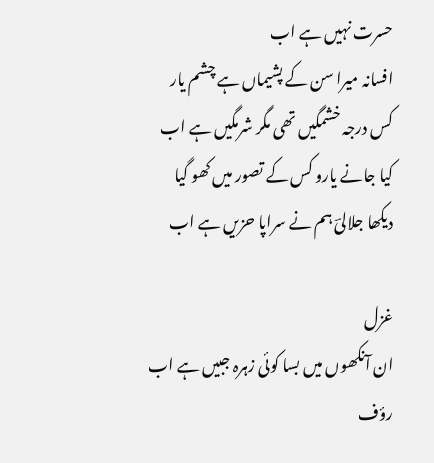حسرت نہیں ہے اب
افسانہ میرا سن کے پشیماں ہے چشم یار
کس درجہ خشمگیں تھی مگر شرمگیں ہے اب
کیا جانے یارو کس کے تصور میں کھو گیا
دیکھا جلالیؔ ہم نے سراپا حزیں ہے اب

غزل
ان آنکھوں میں بسا کوئی زہرہ جبیں ہے اب
رؤف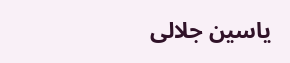یاسین جلالی